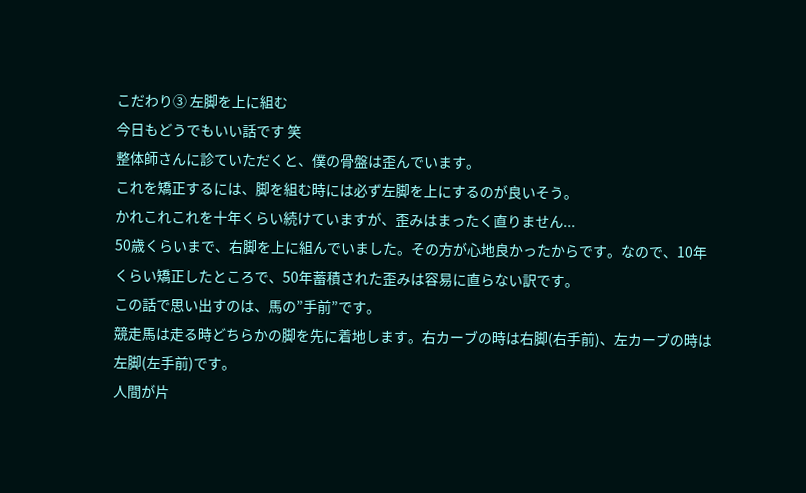こだわり③ 左脚を上に組む
今日もどうでもいい話です 笑
整体師さんに診ていただくと、僕の骨盤は歪んでいます。
これを矯正するには、脚を組む時には必ず左脚を上にするのが良いそう。
かれこれこれを十年くらい続けていますが、歪みはまったく直りません...
50歳くらいまで、右脚を上に組んでいました。その方が心地良かったからです。なので、10年くらい矯正したところで、50年蓄積された歪みは容易に直らない訳です。
この話で思い出すのは、馬の”手前”です。
競走馬は走る時どちらかの脚を先に着地します。右カーブの時は右脚(右手前)、左カーブの時は左脚(左手前)です。
人間が片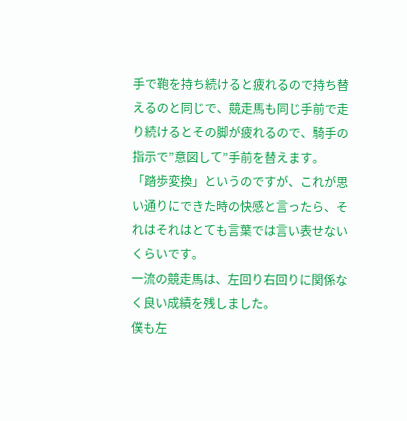手で鞄を持ち続けると疲れるので持ち替えるのと同じで、競走馬も同じ手前で走り続けるとその脚が疲れるので、騎手の指示で”意図して”手前を替えます。
「踏歩変換」というのですが、これが思い通りにできた時の快感と言ったら、それはそれはとても言葉では言い表せないくらいです。
一流の競走馬は、左回り右回りに関係なく良い成績を残しました。
僕も左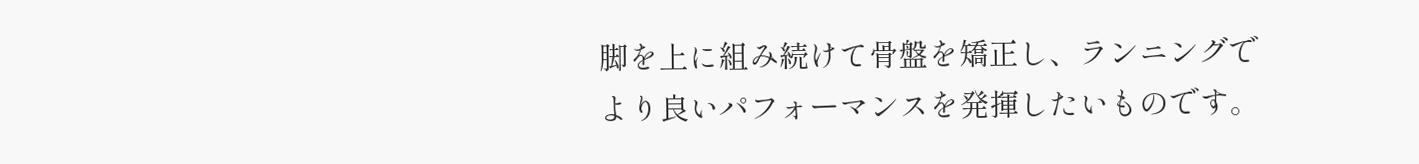脚を上に組み続けて骨盤を矯正し、ランニングでより良いパフォーマンスを発揮したいものです。